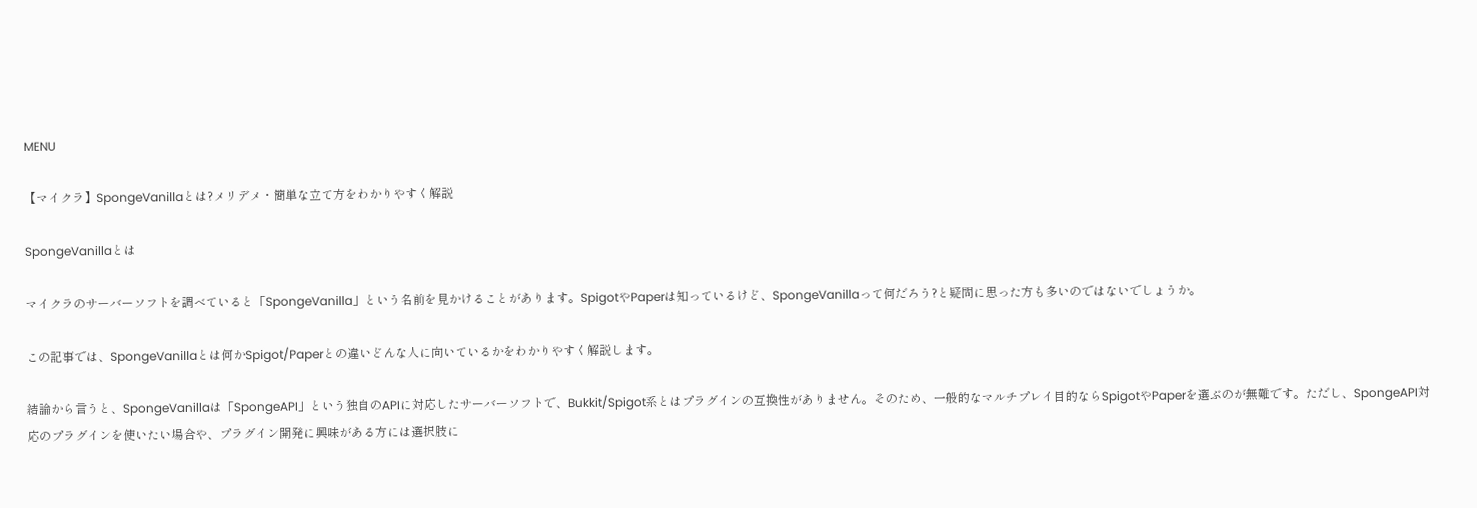MENU

【マイクラ】SpongeVanillaとは?メリデメ・簡単な立て方をわかりやすく解説

SpongeVanillaとは

マイクラのサーバーソフトを調べていると「SpongeVanilla」という名前を見かけることがあります。SpigotやPaperは知っているけど、SpongeVanillaって何だろう?と疑問に思った方も多いのではないでしょうか。

この記事では、SpongeVanillaとは何かSpigot/Paperとの違いどんな人に向いているかをわかりやすく解説します。

結論から言うと、SpongeVanillaは「SpongeAPI」という独自のAPIに対応したサーバーソフトで、Bukkit/Spigot系とはプラグインの互換性がありません。そのため、一般的なマルチプレイ目的ならSpigotやPaperを選ぶのが無難です。ただし、SpongeAPI対応のプラグインを使いたい場合や、プラグイン開発に興味がある方には選択肢に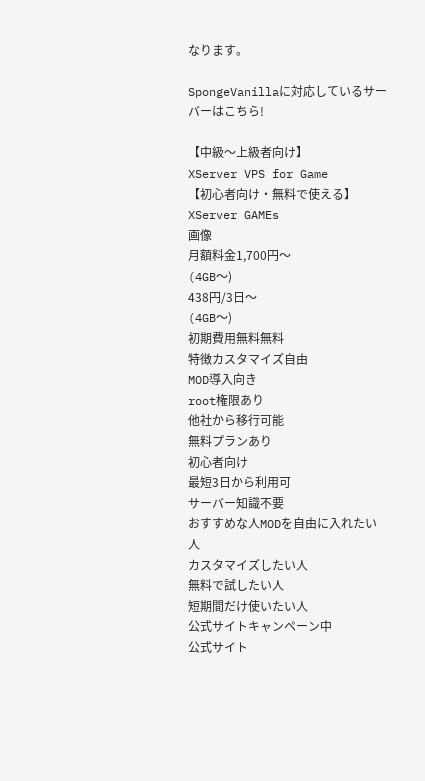なります。

SpongeVanillaに対応しているサーバーはこちら!

【中級〜上級者向け】
XServer VPS for Game
【初心者向け・無料で使える】
XServer GAMEs
画像
月額料金1,700円〜
(4GB〜)
438円/3日〜
(4GB〜)
初期費用無料無料
特徴カスタマイズ自由
MOD導入向き
root権限あり
他社から移行可能
無料プランあり
初心者向け
最短3日から利用可
サーバー知識不要
おすすめな人MODを自由に入れたい人
カスタマイズしたい人
無料で試したい人
短期間だけ使いたい人
公式サイトキャンペーン中
公式サイト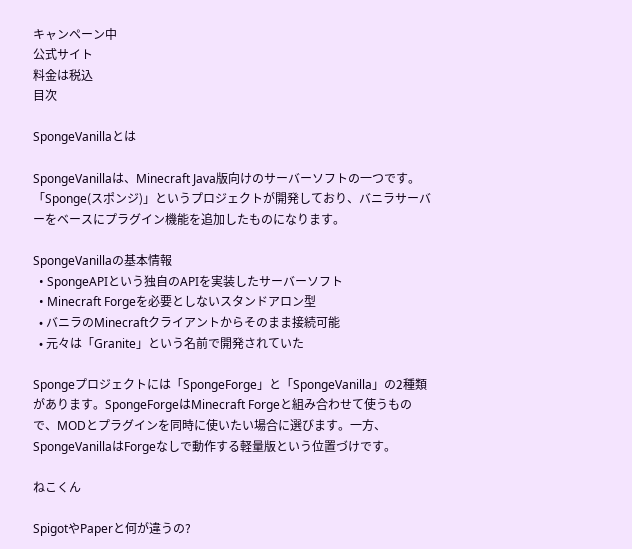キャンペーン中
公式サイト
料金は税込
目次

SpongeVanillaとは

SpongeVanillaは、Minecraft Java版向けのサーバーソフトの一つです。「Sponge(スポンジ)」というプロジェクトが開発しており、バニラサーバーをベースにプラグイン機能を追加したものになります。

SpongeVanillaの基本情報
  • SpongeAPIという独自のAPIを実装したサーバーソフト
  • Minecraft Forgeを必要としないスタンドアロン型
  • バニラのMinecraftクライアントからそのまま接続可能
  • 元々は「Granite」という名前で開発されていた

Spongeプロジェクトには「SpongeForge」と「SpongeVanilla」の2種類があります。SpongeForgeはMinecraft Forgeと組み合わせて使うもので、MODとプラグインを同時に使いたい場合に選びます。一方、SpongeVanillaはForgeなしで動作する軽量版という位置づけです。

ねこくん

SpigotやPaperと何が違うの?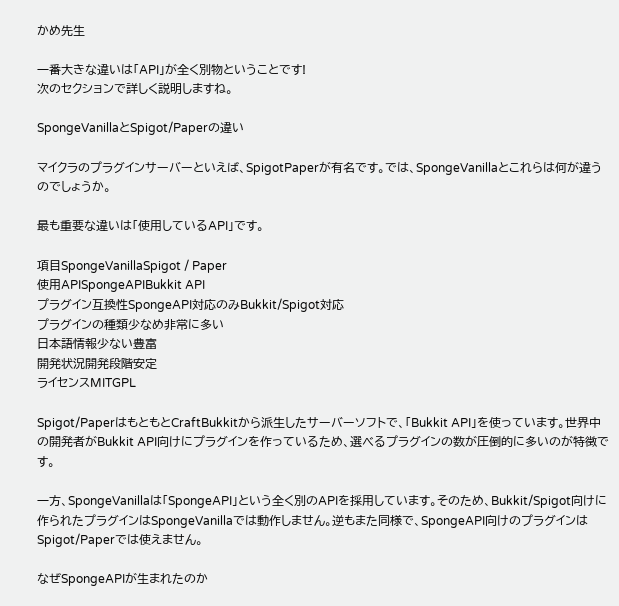かめ先生

一番大きな違いは「API」が全く別物ということです!
次のセクションで詳しく説明しますね。

SpongeVanillaとSpigot/Paperの違い

マイクラのプラグインサーバーといえば、SpigotPaperが有名です。では、SpongeVanillaとこれらは何が違うのでしょうか。

最も重要な違いは「使用しているAPI」です。

項目SpongeVanillaSpigot / Paper
使用APISpongeAPIBukkit API
プラグイン互換性SpongeAPI対応のみBukkit/Spigot対応
プラグインの種類少なめ非常に多い
日本語情報少ない豊富
開発状況開発段階安定
ライセンスMITGPL

Spigot/PaperはもともとCraftBukkitから派生したサーバーソフトで、「Bukkit API」を使っています。世界中の開発者がBukkit API向けにプラグインを作っているため、選べるプラグインの数が圧倒的に多いのが特徴です。

一方、SpongeVanillaは「SpongeAPI」という全く別のAPIを採用しています。そのため、Bukkit/Spigot向けに作られたプラグインはSpongeVanillaでは動作しません。逆もまた同様で、SpongeAPI向けのプラグインはSpigot/Paperでは使えません。

なぜSpongeAPIが生まれたのか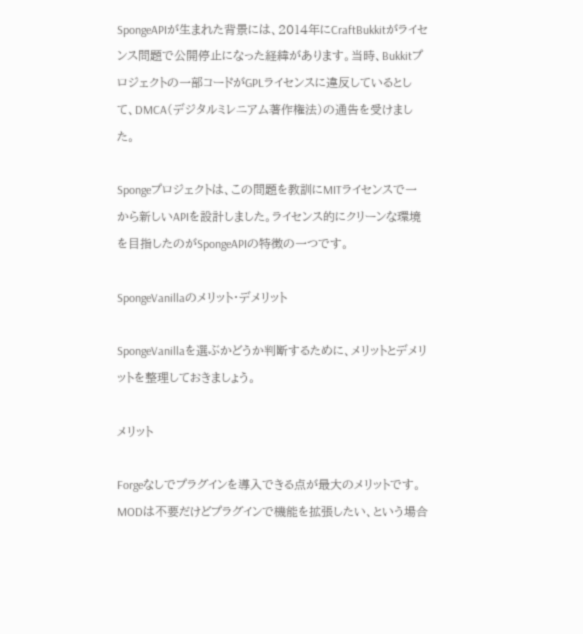SpongeAPIが生まれた背景には、2014年にCraftBukkitがライセンス問題で公開停止になった経緯があります。当時、Bukkitプロジェクトの一部コードがGPLライセンスに違反しているとして、DMCA(デジタルミレニアム著作権法)の通告を受けました。

Spongeプロジェクトは、この問題を教訓にMITライセンスで一から新しいAPIを設計しました。ライセンス的にクリーンな環境を目指したのがSpongeAPIの特徴の一つです。

SpongeVanillaのメリット・デメリット

SpongeVanillaを選ぶかどうか判断するために、メリットとデメリットを整理しておきましょう。

メリット

Forgeなしでプラグインを導入できる点が最大のメリットです。MODは不要だけどプラグインで機能を拡張したい、という場合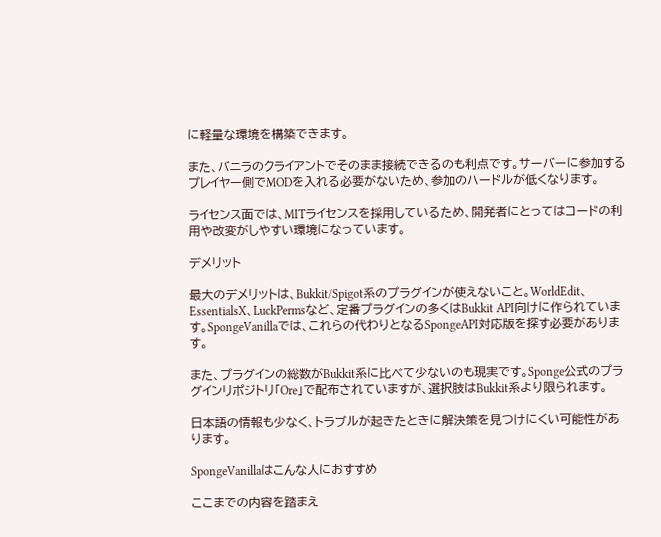に軽量な環境を構築できます。

また、バニラのクライアントでそのまま接続できるのも利点です。サーバーに参加するプレイヤー側でMODを入れる必要がないため、参加のハードルが低くなります。

ライセンス面では、MITライセンスを採用しているため、開発者にとってはコードの利用や改変がしやすい環境になっています。

デメリット

最大のデメリットは、Bukkit/Spigot系のプラグインが使えないこと。WorldEdit、EssentialsX、LuckPermsなど、定番プラグインの多くはBukkit API向けに作られています。SpongeVanillaでは、これらの代わりとなるSpongeAPI対応版を探す必要があります。

また、プラグインの総数がBukkit系に比べて少ないのも現実です。Sponge公式のプラグインリポジトリ「Ore」で配布されていますが、選択肢はBukkit系より限られます。

日本語の情報も少なく、トラブルが起きたときに解決策を見つけにくい可能性があります。

SpongeVanillaはこんな人におすすめ

ここまでの内容を踏まえ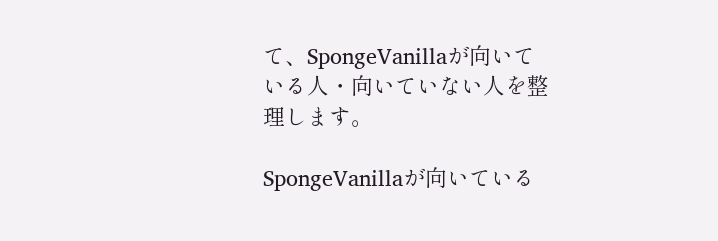て、SpongeVanillaが向いている人・向いていない人を整理します。

SpongeVanillaが向いている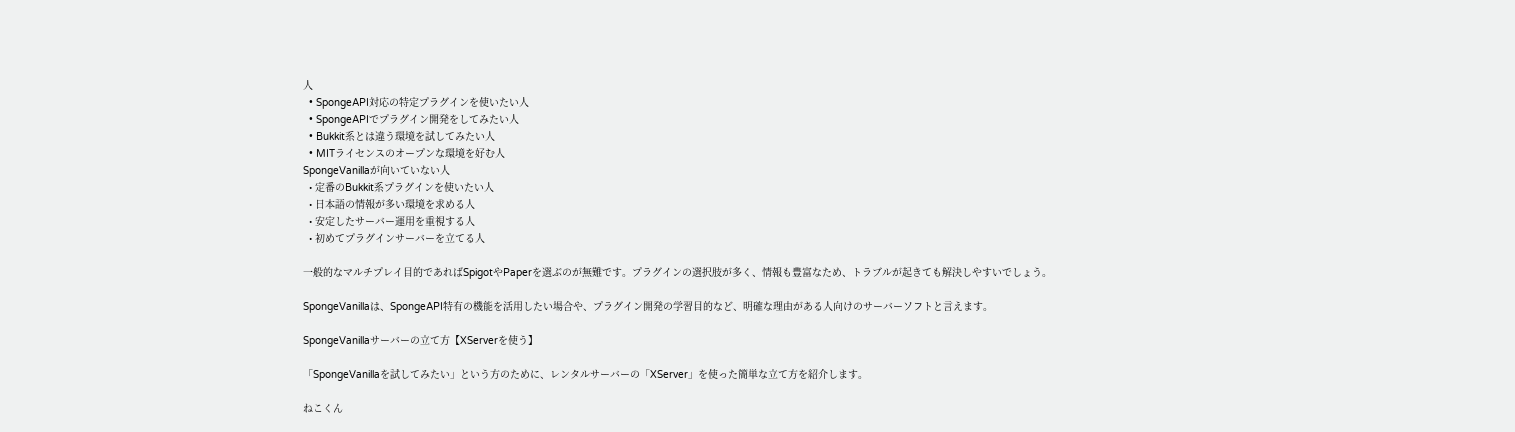人
  • SpongeAPI対応の特定プラグインを使いたい人
  • SpongeAPIでプラグイン開発をしてみたい人
  • Bukkit系とは違う環境を試してみたい人
  • MITライセンスのオープンな環境を好む人
SpongeVanillaが向いていない人
  • 定番のBukkit系プラグインを使いたい人
  • 日本語の情報が多い環境を求める人
  • 安定したサーバー運用を重視する人
  • 初めてプラグインサーバーを立てる人

一般的なマルチプレイ目的であればSpigotやPaperを選ぶのが無難です。プラグインの選択肢が多く、情報も豊富なため、トラブルが起きても解決しやすいでしょう。

SpongeVanillaは、SpongeAPI特有の機能を活用したい場合や、プラグイン開発の学習目的など、明確な理由がある人向けのサーバーソフトと言えます。

SpongeVanillaサーバーの立て方【XServerを使う】

「SpongeVanillaを試してみたい」という方のために、レンタルサーバーの「XServer」を使った簡単な立て方を紹介します。

ねこくん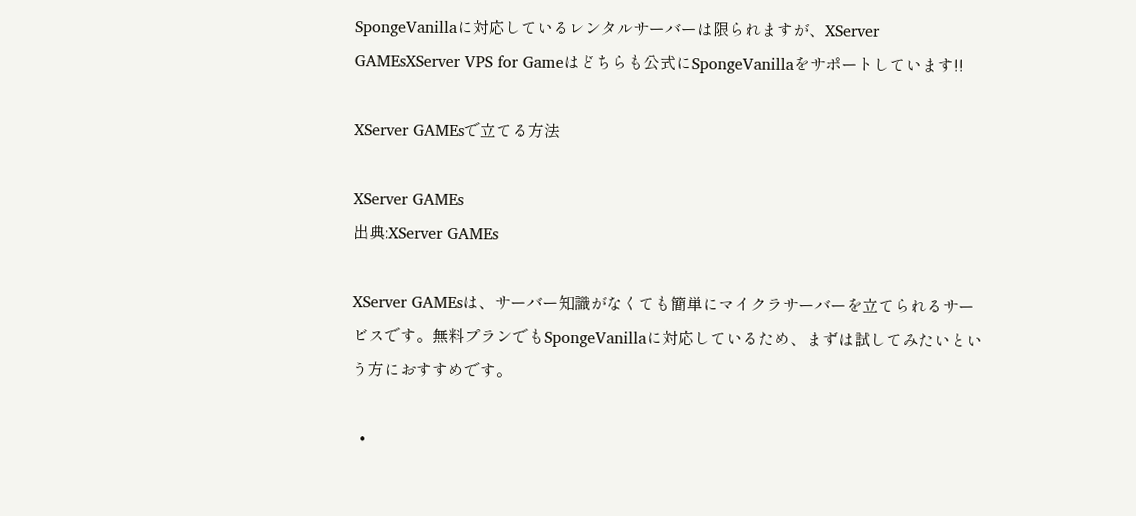SpongeVanillaに対応しているレンタルサーバーは限られますが、XServer GAMEsXServer VPS for Gameはどちらも公式にSpongeVanillaをサポートしています!!

XServer GAMEsで立てる方法

XServer GAMEs
出典:XServer GAMEs

XServer GAMEsは、サーバー知識がなくても簡単にマイクラサーバーを立てられるサービスです。無料プランでもSpongeVanillaに対応しているため、まずは試してみたいという方におすすめです。

  •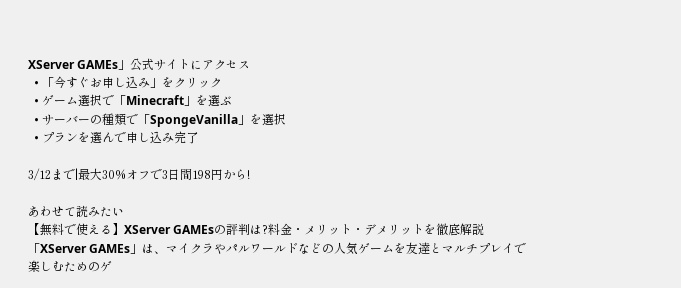XServer GAMEs」公式サイトにアクセス
  • 「今すぐお申し込み」をクリック
  • ゲーム選択で「Minecraft」を選ぶ
  • サーバーの種類で「SpongeVanilla」を選択
  • プランを選んで申し込み完了

3/12まで|最大30%オフで3日間198円から!

あわせて読みたい
【無料で使える】XServer GAMEsの評判は?料金・メリット・デメリットを徹底解説 「XServer GAMEs」は、マイクラやパルワールドなどの人気ゲームを友達とマルチプレイで楽しむためのゲ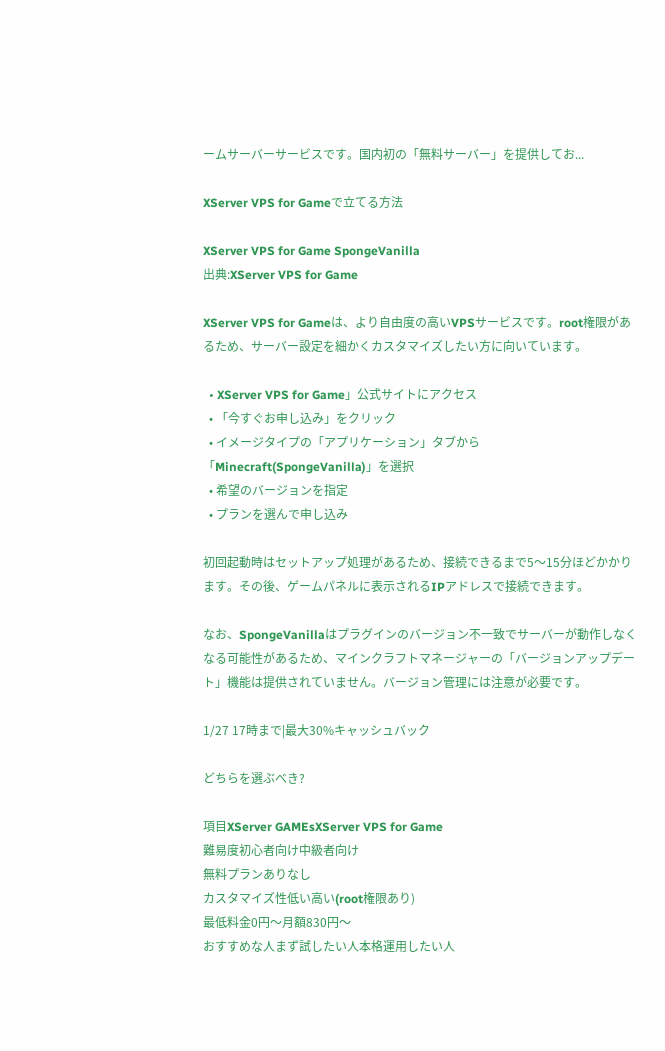ームサーバーサービスです。国内初の「無料サーバー」を提供してお...

XServer VPS for Gameで立てる方法

XServer VPS for Game SpongeVanilla
出典:XServer VPS for Game

XServer VPS for Gameは、より自由度の高いVPSサービスです。root権限があるため、サーバー設定を細かくカスタマイズしたい方に向いています。

  • XServer VPS for Game」公式サイトにアクセス
  • 「今すぐお申し込み」をクリック
  • イメージタイプの「アプリケーション」タブから「Minecraft(SpongeVanilla)」を選択
  • 希望のバージョンを指定
  • プランを選んで申し込み

初回起動時はセットアップ処理があるため、接続できるまで5〜15分ほどかかります。その後、ゲームパネルに表示されるIPアドレスで接続できます。

なお、SpongeVanillaはプラグインのバージョン不一致でサーバーが動作しなくなる可能性があるため、マインクラフトマネージャーの「バージョンアップデート」機能は提供されていません。バージョン管理には注意が必要です。

1/27 17時まで|最大30%キャッシュバック

どちらを選ぶべき?

項目XServer GAMEsXServer VPS for Game
難易度初心者向け中級者向け
無料プランありなし
カスタマイズ性低い高い(root権限あり)
最低料金0円〜月額830円〜
おすすめな人まず試したい人本格運用したい人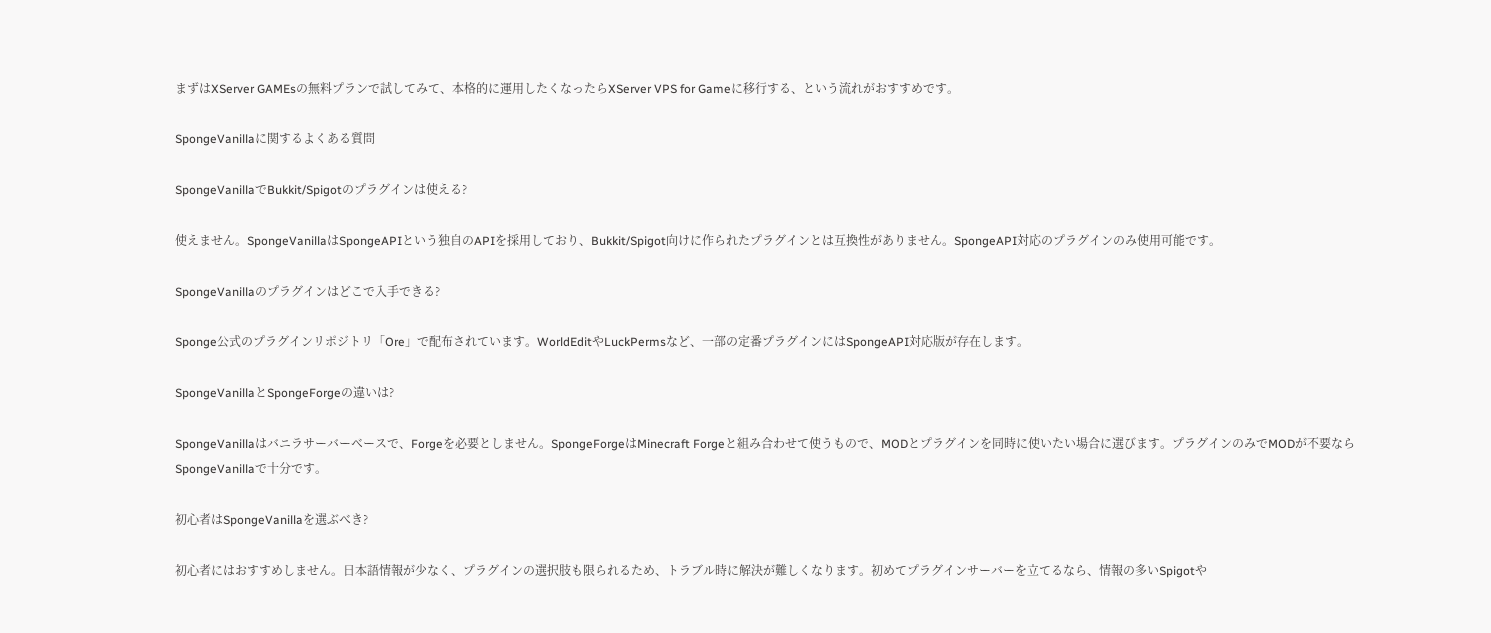まずはXServer GAMEsの無料プランで試してみて、本格的に運用したくなったらXServer VPS for Gameに移行する、という流れがおすすめです。

SpongeVanillaに関するよくある質問

SpongeVanillaでBukkit/Spigotのプラグインは使える?

使えません。SpongeVanillaはSpongeAPIという独自のAPIを採用しており、Bukkit/Spigot向けに作られたプラグインとは互換性がありません。SpongeAPI対応のプラグインのみ使用可能です。

SpongeVanillaのプラグインはどこで入手できる?

Sponge公式のプラグインリポジトリ「Ore」で配布されています。WorldEditやLuckPermsなど、一部の定番プラグインにはSpongeAPI対応版が存在します。

SpongeVanillaとSpongeForgeの違いは?

SpongeVanillaはバニラサーバーベースで、Forgeを必要としません。SpongeForgeはMinecraft Forgeと組み合わせて使うもので、MODとプラグインを同時に使いたい場合に選びます。プラグインのみでMODが不要ならSpongeVanillaで十分です。

初心者はSpongeVanillaを選ぶべき?

初心者にはおすすめしません。日本語情報が少なく、プラグインの選択肢も限られるため、トラブル時に解決が難しくなります。初めてプラグインサーバーを立てるなら、情報の多いSpigotや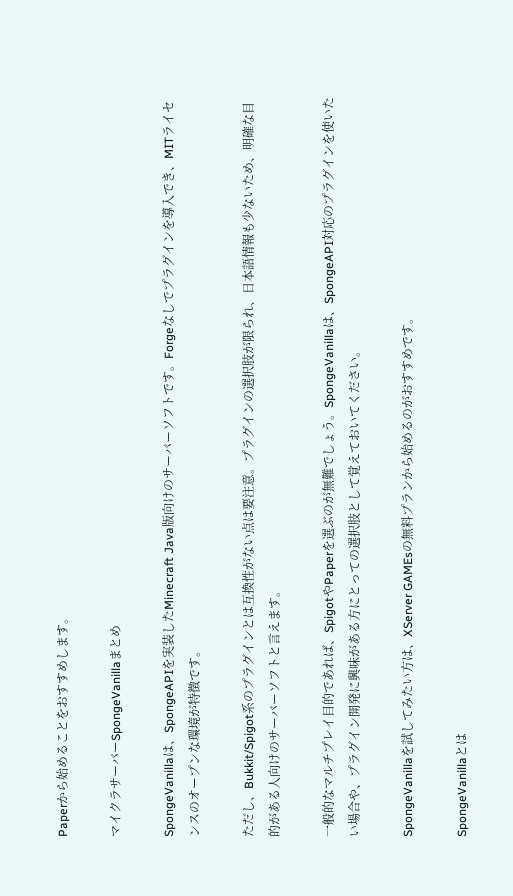Paperから始めることをおすすめします。

マイクラサーバーSpongeVanillaまとめ

SpongeVanillaは、SpongeAPIを実装したMinecraft Java版向けのサーバーソフトです。Forgeなしでプラグインを導入でき、MITライセンスのオープンな環境が特徴です。

ただし、Bukkit/Spigot系のプラグインとは互換性がない点は要注意。プラグインの選択肢が限られ、日本語情報も少ないため、明確な目的がある人向けのサーバーソフトと言えます。

一般的なマルチプレイ目的であれば、SpigotやPaperを選ぶのが無難でしょう。SpongeVanillaは、SpongeAPI対応のプラグインを使いたい場合や、プラグイン開発に興味がある方にとっての選択肢として覚えておいてください。

SpongeVanillaを試してみたい方は、XServer GAMEsの無料プランから始めるのがおすすめです。

SpongeVanillaとは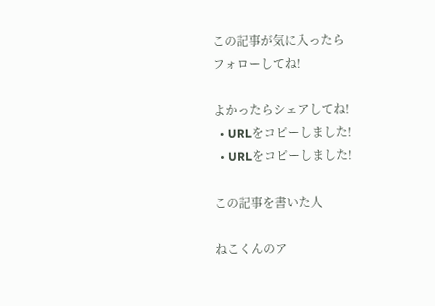この記事が気に入ったら
フォローしてね!

よかったらシェアしてね!
  • URLをコピーしました!
  • URLをコピーしました!

この記事を書いた人

ねこくんのア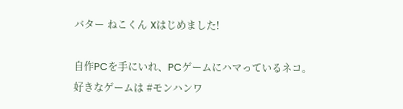バター ねこくん Xはじめました!

自作PCを手にいれ、PCゲームにハマっているネコ。
好きなゲームは #モンハンワ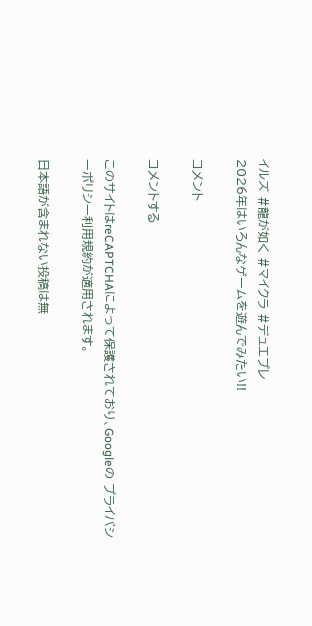イルズ #龍が如く #マイクラ #デュエプレ
2026年はいろんなゲームを遊んでみたい!!

コメント

コメントする

このサイトはreCAPTCHAによって保護されており、Googleの プライバシーポリシー利用規約が適用されます。

日本語が含まれない投稿は無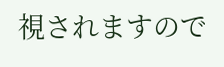視されますので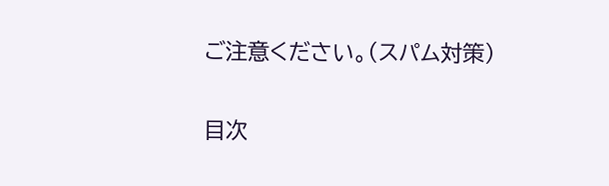ご注意ください。(スパム対策)

目次